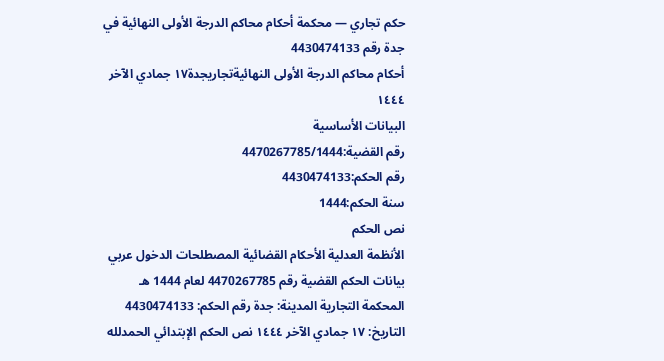حكم تجاري — محكمة أحكام محاكم الدرجة الأولى النهائية في جدة رقم 4430474133
أحكام محاكم الدرجة الأولى النهائيةتجاريجدة١٧ جمادي الآخر ١٤٤٤
البيانات الأساسية
رقم القضية:4470267785/1444
رقم الحكم:4430474133
سنة الحكم:1444
نص الحكم
الأنظمة العدلية الأحكام القضائية المصطلحات الدخول عربي بيانات الحكم القضية رقم 4470267785 لعام 1444 هـ المحكمة التجارية المدينة: جدة رقم الحكم: 4430474133 التاريخ: ١٧ جمادي الآخر ١٤٤٤ نص الحكم الإبتدائي الحمدلله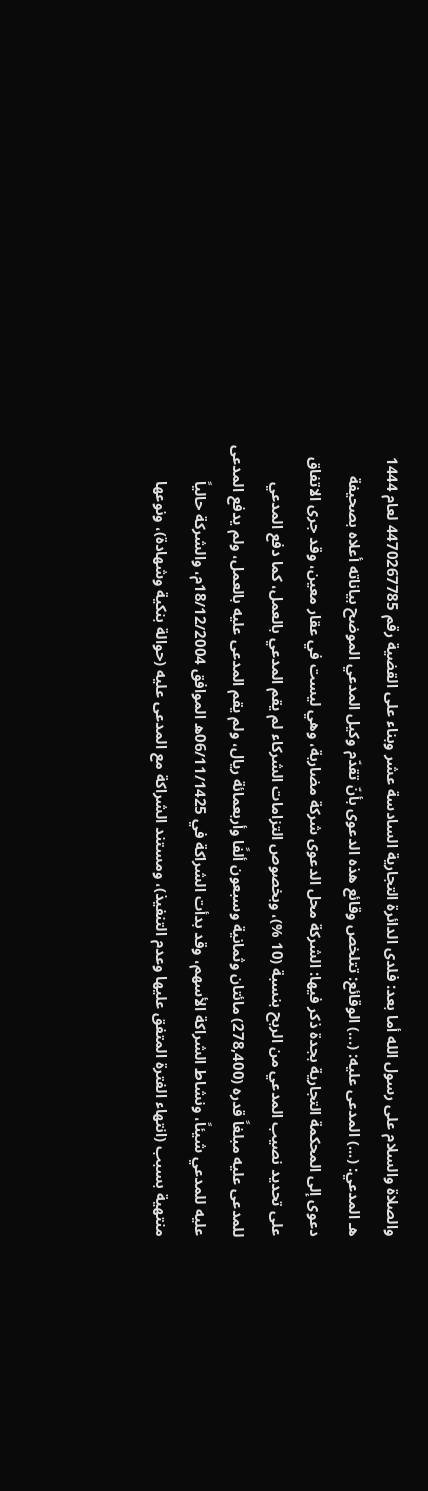والصلاة والسلام على رسول الله أما بعد: فلدى الدائرة التجارية السادسة عشر وبناء على القضية رقم 4470267785 لعام 1444 هـ المدعي: (...) المدعى عليه: (...) الوقائع: تتلخص وقائع هذه الدعوى بأنّ تقدّم وكيل المدعي الموضح بياناته أعلاه بصحيفة دعوى إلى المحكمة التجارية بجدة ذكر فيها: الشركة محل الدعوى شركة مضاربة، وهي ليست في عقار معين، وقد جرى الاتفاق على تحديد نصيب المدعي من الربح بنسبة (10 %)، وبخصوص التزامات الشركاء لم يقم المدعي بالعمل، كما دفع المدعي للمدعى عليه مبلغاً قدره (278,400) مائتان وثمانية وسبعون ألفًا وأربعمائة ريال، ولم يقم المدعى عليه بالعمل، ولم يدفع المدعى عليه للمدعي شيئاً، ونشاط الشراكة الأسهم، وقد بدأت الشراكة في 06/11/1425ه الموافق 18/12/2004م، والشركة حالياً منتهية بسبب (انتهاء الفترة المتفق عليها وعدم التنفيذ)، ومستند الشراكة مع المدعى عليه (حوالة بنكية وشهادة)، ونوعها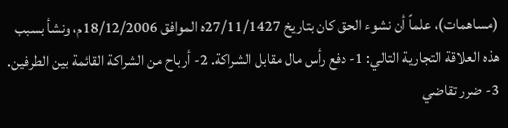(مساهمات)، علماً أن نشوء الحق كان بتاريخ 27/11/1427ه الموافق 18/12/2006م، ونشأ بسبب هذه العلاقة التجارية التالي: 1- دفع رأس مال مقابل الشراكة. 2- أرباح من الشراكة القائمة بين الطرفين. 3- ضرر تقاضي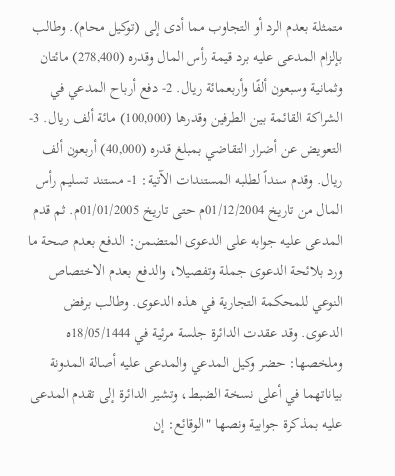متمثلة بعدم الرد أو التجاوب مما أدى إلى (توكيل محام). وطالب بإلزام المدعى عليه برد قيمة رأس المال وقدره (278,400) مائتان وثمانية وسبعون ألفًا وأربعمائة ريال. 2- دفع أرباح المدعي في الشراكة القائمة بين الطرفين وقدرها (100,000) مائة ألف ريال. 3- التعويض عن أضرار التقاضي بمبلغ قدره (40,000) أربعون ألف ريال. وقدم سنداً لطلبه المستندات الآتية: 1- مستند تسليم رأس المال من تاريخ 01/12/2004م حتى تاريخ 01/01/2005م. ثم قدم المدعى عليه جوابه على الدعوى المتضمن: الدفع بعدم صحة ما ورد بلائحة الدعوى جملة وتفصيلا، والدفع بعدم الاختصاص النوعي للمحكمة التجارية في هذه الدعوى. وطالب برفض الدعوى. وقد عقدت الدائرة جلسة مرئية في 18/05/1444ه وملخصها: حضر وكيل المدعي والمدعى عليه أصالة المدونة بياناتهما في أعلى نسخة الضبط، وتشير الدائرة إلى تقدم المدعى عليه بمذكرة جوابية ونصها "الوقائع: إن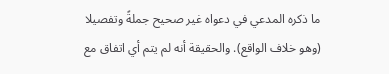ما ذكره المدعي في دعواه غير صحيح جملةً وتفصيلا (وهو خلاف الواقع). والحقيقة أنه لم يتم أي اتفاق مع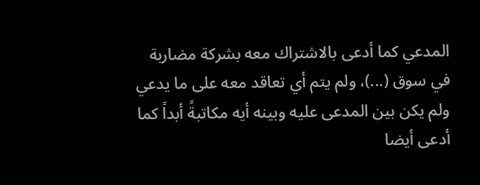المدعي كما أدعى بالاشتراك معه بشركة مضاربة في سوق (...)، ولم يتم أي تعاقد معه على ما يدعي ولم يكن بين المدعى عليه وبينه أيه مكاتبةً أبداً كما أدعى أيضا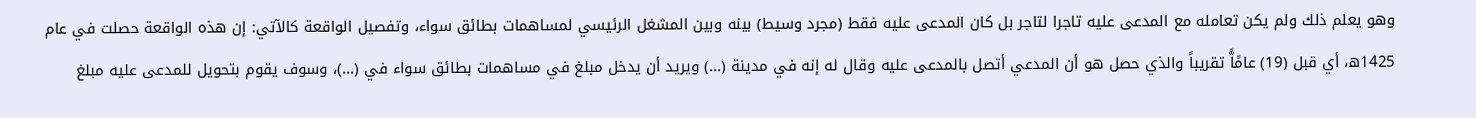وهو يعلم ذلك ولم يكن تعامله مع المدعى عليه تاجرا لتاجر بل كان المدعى عليه فقط (مجرد وسيط) بينه وبين المشغل الرئيسي لمساهمات بطائق سواء، وتفصيل الواقعة كالآتي: إن هذه الواقعة حصلت في عام 1425ه، أي قبل (19) عامًاًّ تقريباً والذي حصل هو أن المدعي أتصل بالمدعى عليه وقال له إنه في مدينة (...) ويريد أن يدخل مبلغ في مساهمات بطائق سواء في (...)، وسوف يقوم بتحويل للمدعى عليه مبلغ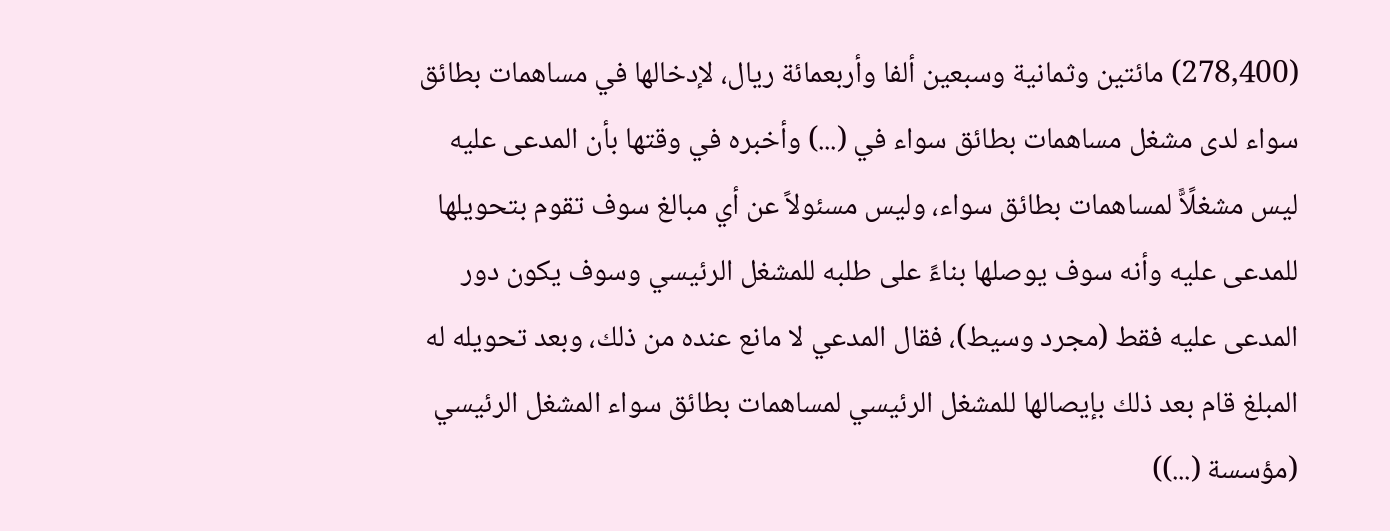(278,400) مائتين وثمانية وسبعين ألفا وأربعمائة ريال، لإدخالها في مساهمات بطائق سواء لدى مشغل مساهمات بطائق سواء في (...) وأخبره في وقتها بأن المدعى عليه ليس مشغلًاًّ لمساهمات بطائق سواء، وليس مسئولاً عن أي مبالغ سوف تقوم بتحويلها للمدعى عليه وأنه سوف يوصلها بناءً على طلبه للمشغل الرئيسي وسوف يكون دور المدعى عليه فقط (مجرد وسيط)، فقال المدعي لا مانع عنده من ذلك، وبعد تحويله له المبلغ قام بعد ذلك بإيصالها للمشغل الرئيسي لمساهمات بطائق سواء المشغل الرئيسي (مؤسسة (...))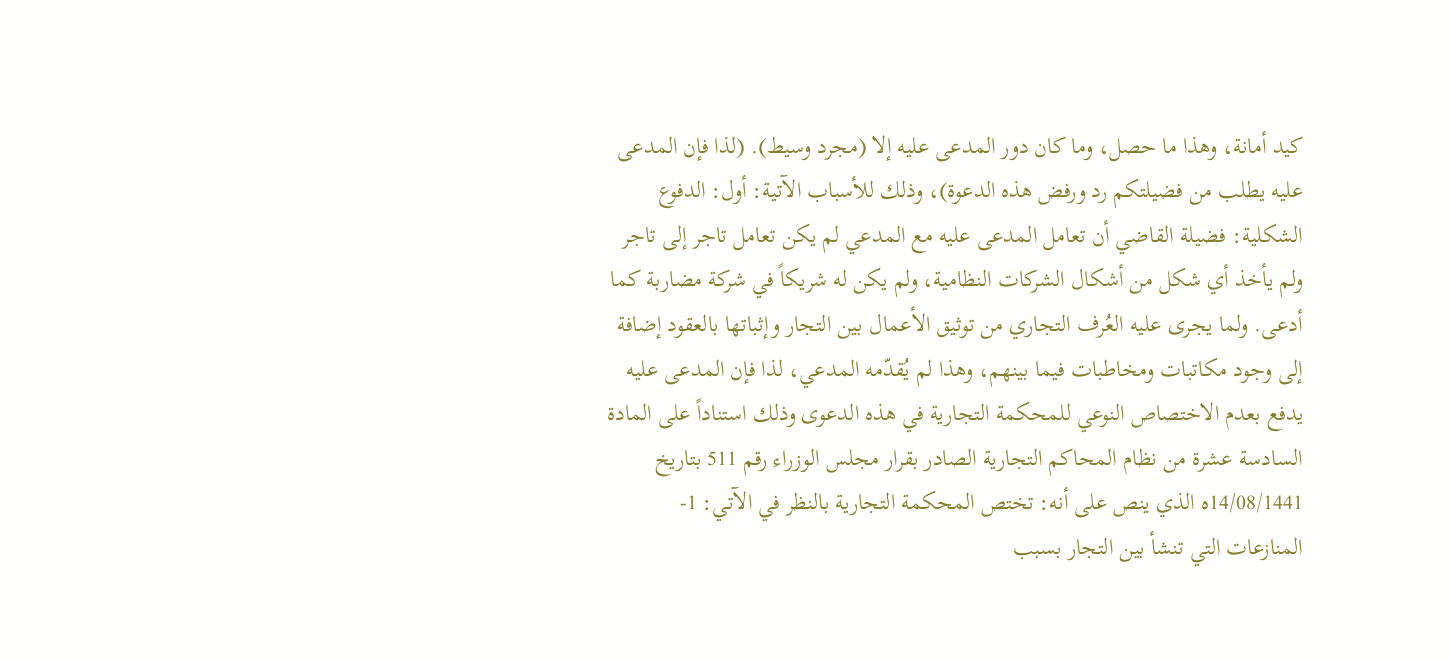كيد أمانة، وهذا ما حصل، وما كان دور المدعى عليه إلا (مجرد وسيط). (لذا فإن المدعى عليه يطلب من فضيلتكم رد ورفض هذه الدعوة)، وذلك للأسباب الآتية: أول: الدفوع الشكلية: فضيلة القاضي أن تعامل المدعى عليه مع المدعي لم يكن تعامل تاجر إلى تاجر ولم يأخذ أي شكل من أشكال الشركات النظامية، ولم يكن له شريكاً في شركة مضاربة كما أدعى. ولما يجرى عليه العُرف التجاري من توثيق الأعمال بين التجار وإثباتها بالعقود إضافة إلى وجود مكاتبات ومخاطبات فيما بينهم، وهذا لم يُقدّمه المدعي، لذا فإن المدعى عليه يدفع بعدم الاختصاص النوعي للمحكمة التجارية في هذه الدعوى وذلك استناداً على المادة السادسة عشرة من نظام المحاكم التجارية الصادر بقرار مجلس الوزراء رقم 511 بتاريخ 14/08/1441ه الذي ينص على أنه: تختص المحكمة التجارية بالنظر في الآتي: 1- المنازعات التي تنشأ بين التجار بسبب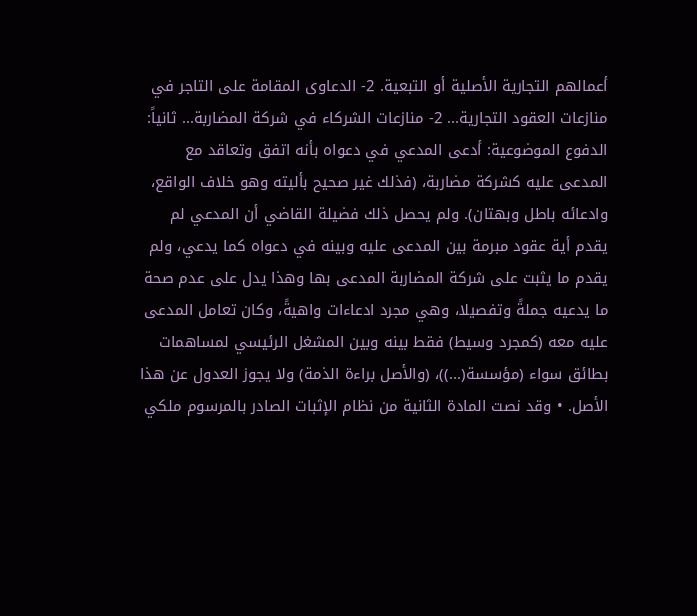أعمالهم التجارية الأصلية أو التبعية. 2- الدعاوى المقامة على التاجر في منازعات العقود التجارية... 2- منازعات الشركاء في شركة المضاربة... ثانياً: الدفوع الموضوعية: أدعى المدعي في دعواه بأنه اتفق وتعاقد مع المدعى عليه كشركة مضاربة، (فذلك غير صحيح بأليته وهو خلاف الواقع، وادعائه باطل وبهتان). ولم يحصل ذلك فضيلة القاضي أن المدعي لم يقدم أية عقود مبرمة بين المدعى عليه وبينه في دعواه كما يدعي، ولم يقدم ما يثبت على شركة المضاربة المدعى بها وهذا يدل على عدم صحة ما يدعيه جملةً وتفصيلا، وهي مجرد ادعاءات واهيةً، وكان تعامل المدعى عليه معه (كمجرد وسيط) فقط بينه وبين المشغل الرئيسي لمساهمات بطائق سواء (مؤسسة(...))، (والأصل براءة الذمة) ولا يجوز العدول عن هذا الأصل. • وقد نصت المادة الثانية من نظام الإثبات الصادر بالمرسوم ملكي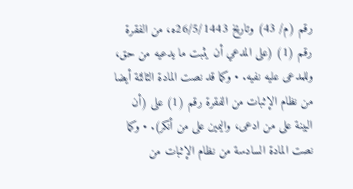رقم (م/ 43) وتاريخ 26/5/1443ه، من الفقرة رقم (1) (على المدعي أن يثبت ما يدعيه من حق، وللمدعى عليه نفيه. • وكما قد نصت المادة الثالثة أيضا من نظام الإثبات من الفقرة رقم (1) على (أن البينة على من ادعى، واليمين على من أنكر). • وكما نصت المادة السادسة من نظام الإثبات من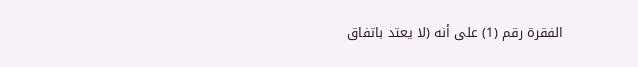الفقرة رقم (1) على أنه (لا يعتد باتفاق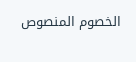الخصوم المنصوص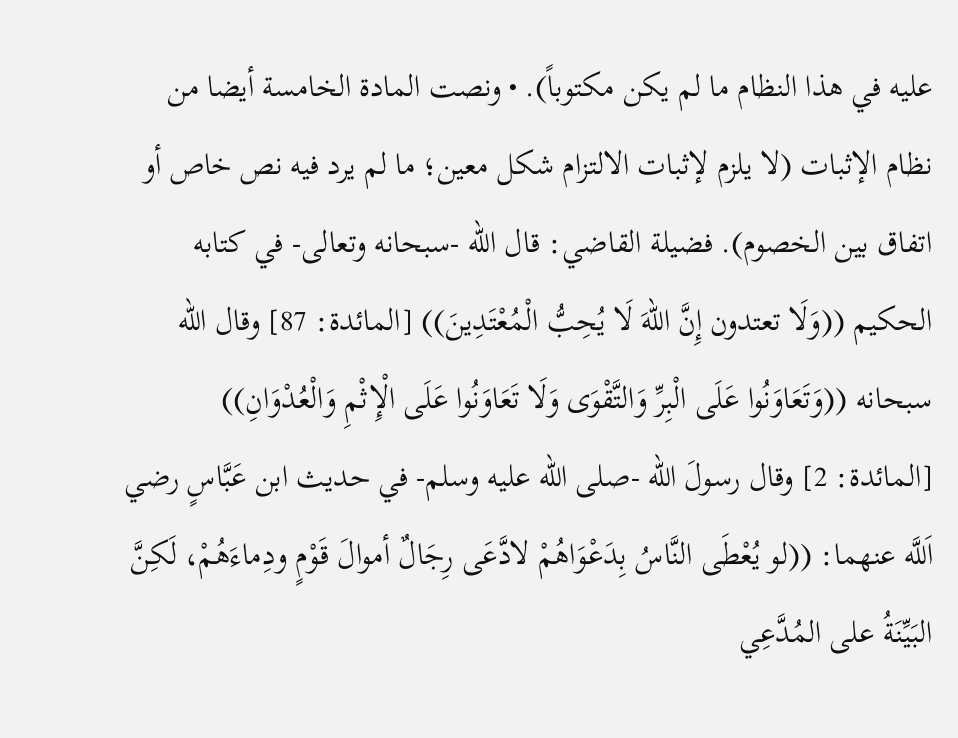عليه في هذا النظام ما لم يكن مكتوباً). • ونصت المادة الخامسة أيضا من نظام الإثبات (لا يلزم لإثبات الالتزام شكل معين؛ ما لم يرد فيه نص خاص أو اتفاق بين الخصوم). فضيلة القاضي: قال الله -سبحانه وتعالى- في كتابه الحكيم ((وَلَا تعتدون إِنَّ اللّهَ لَا يُحِبُّ الْمُعْتَدِينَ)) [المائدة: 87] وقال الله سبحانه ((وَتَعَاوَنُوا عَلَى الْبِرِّ وَالتَّقْوَى وَلَا تَعَاوَنُوا عَلَى الْإِثْمِ وَالْعُدْوَانِ)) [المائدة: 2] وقال رسولَ الله -صلى الله عليه وسلم- في حديث ابن عَبَّاسٍ رضي اَللَّه عنهما: ((لو يُعْطَى النَّاسُ بِدَعْوَاهُمْ لادَّعَى رِجَالٌ أموالَ قَوْمٍ ودِماءَهُمْ، لَكِنَّ البَيِّنَةُ على المُدَّعِي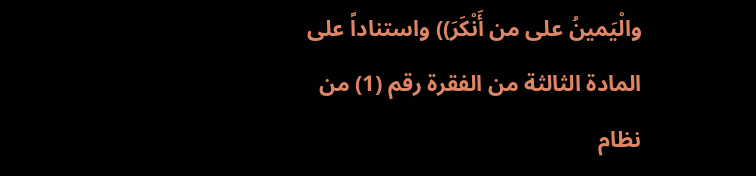والْيَمينُ على من أَنْكَرَ)) واستناداً على المادة الثالثة من الفقرة رقم (1) من نظام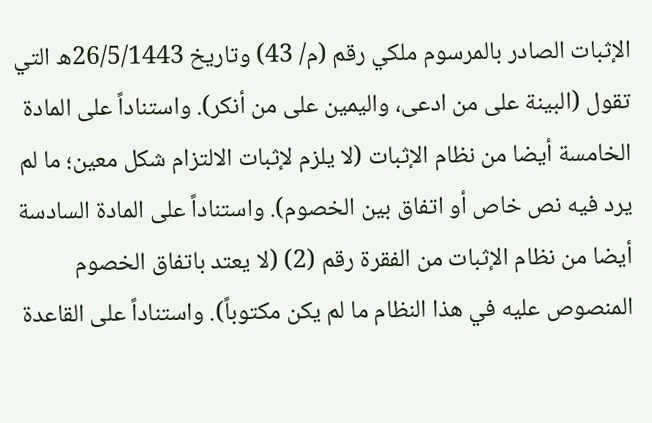الإثبات الصادر بالمرسوم ملكي رقم (م/ 43) وتاريخ 26/5/1443ه التي تقول (البينة على من ادعى، واليمين على من أنكر). واستناداً على المادة الخامسة أيضا من نظام الإثبات (لا يلزم لإثبات الالتزام شكل معين؛ ما لم يرد فيه نص خاص أو اتفاق بين الخصوم). واستناداً على المادة السادسة أيضا من نظام الإثبات من الفقرة رقم (2) (لا يعتد باتفاق الخصوم المنصوص عليه في هذا النظام ما لم يكن مكتوباً). واستناداً على القاعدة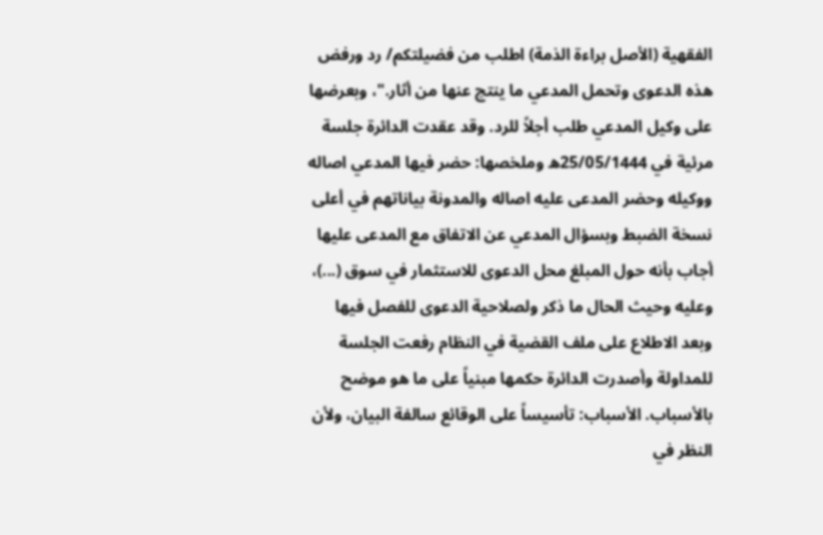الفقهية (الأصل براءة الذمة) اطلب من فضيلتكم/ رد ورفض هذه الدعوى وتحمل المدعي ما ينتج عنها من أثار."، وبعرضها على وكيل المدعي طلب أجلاً للرد. وقد عقدت الدائرة جلسة مرئية في 25/05/1444ه وملخصها: حضر فيها المدعي اصاله ووكيله وحضر المدعى عليه اصاله والمدونة بياناتهم في أعلى نسخة الضبط وبسؤال المدعي عن الاتفاق مع المدعى عليها أجاب بأنه حول المبلغ محل الدعوى للاستثمار في سوق (...)، وعليه وحيث الحال ما ذكر ولصلاحية الدعوى للفصل فيها وبعد الاطلاع على ملف القضية في النظام رفعت الجلسة للمداولة وأصدرت الدائرة حكمها مبنياً على ما هو موضح بالأسباب. الأسباب: تأسيساً على الوقائع سالفة البيان، ولأن النظر في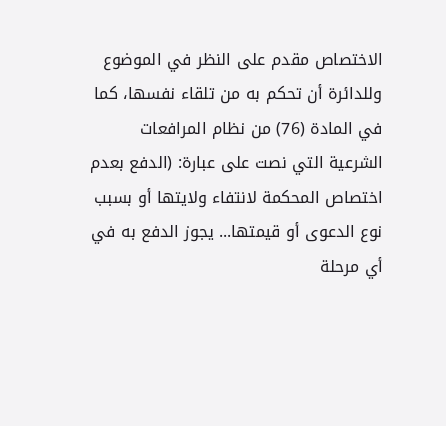الاختصاص مقدم على النظر في الموضوع وللدائرة أن تحكم به من تلقاء نفسها، كما في المادة (76) من نظام المرافعات الشرعية التي نصت على عبارة: (الدفع بعدم اختصاص المحكمة لانتفاء ولايتها أو بسبب نوع الدعوى أو قيمتها... يجوز الدفع به في أي مرحلة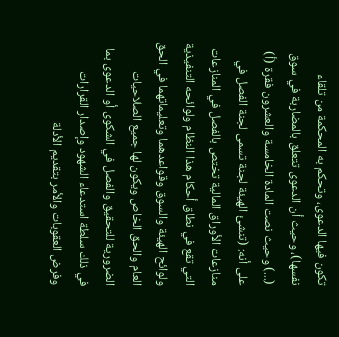تكون فيها الدعوى، وتحكم به المحكمة من تلقاء نفسها)، وحيث أن الدعوى تتعلق بالمضاربة في سوق (...) وحيث نصت المادة الخامسة والعشرون فقرة (أ) على أنه: (تنشئ الهيئة لجنة تسمى لجنة الفصل في منازعات الأوراق المالية تختص بالفصل في المنازعات التي تقع في نطاق أحكام هذا النظام ولوائحه التنفيذية ولوائح الهيئة والسوق وقواعدهما وتعليماتهما في الحق العام والحق الخاص ويكون لها جميع الصلاحيات الضرورية للتحقيق والفصل في الشكوى أو الدعوى بما في ذلك سلطة استدعاء الشهود وإصدار القرارات وفرض العقوبات والأمر بتقديم الأدلة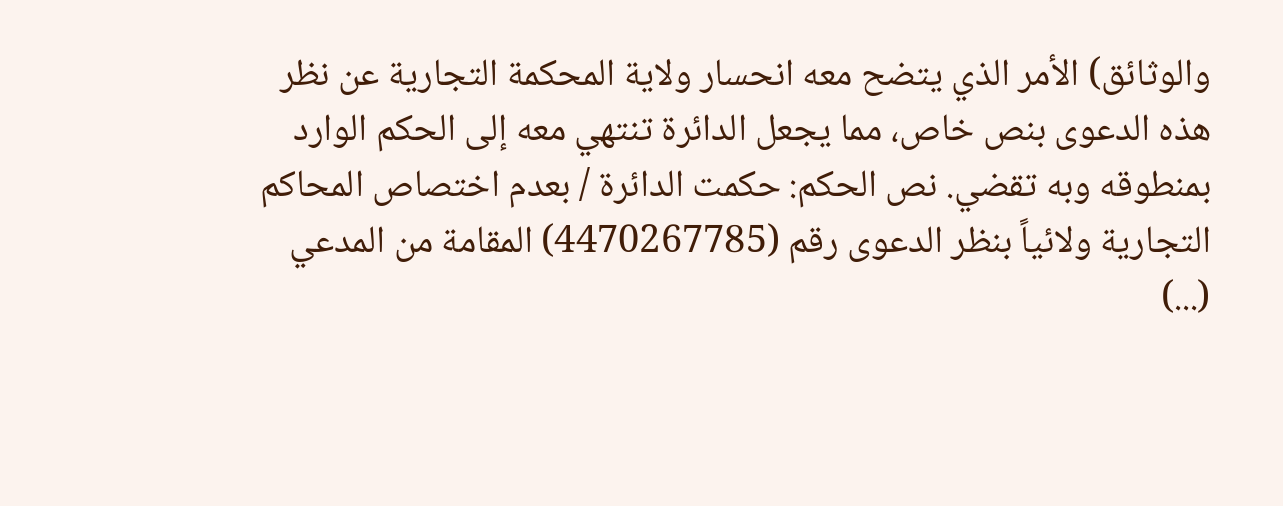والوثائق) الأمر الذي يتضح معه انحسار ولاية المحكمة التجارية عن نظر هذه الدعوى بنص خاص، مما يجعل الدائرة تنتهي معه إلى الحكم الوارد بمنطوقه وبه تقضي. نص الحكم: حكمت الدائرة / بعدم اختصاص المحاكم التجارية ولائياً بنظر الدعوى رقم (4470267785) المقامة من المدعي (...)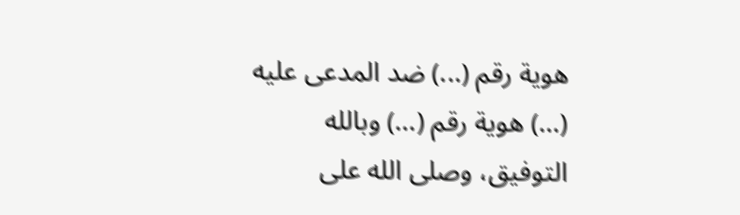هوية رقم (...) ضد المدعى عليه (...) هوية رقم (...) وبالله التوفيق، وصلى الله على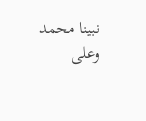نبينا محمد وعلى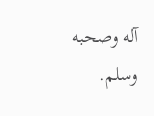آله وصحبه وسلم.